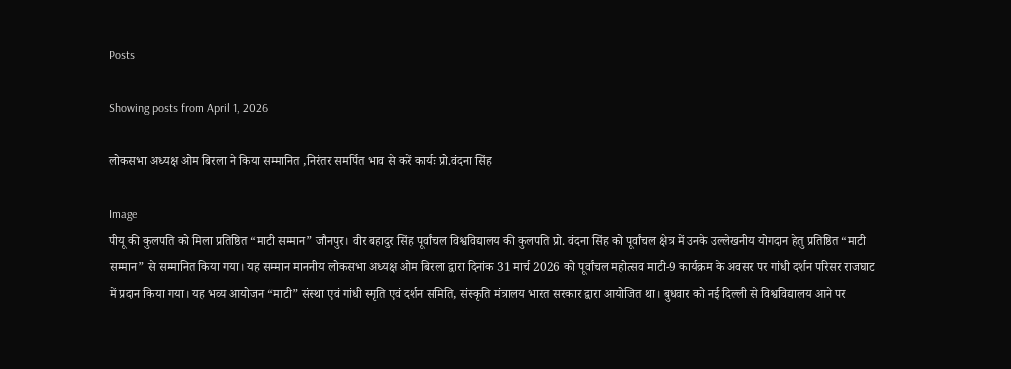Posts

Showing posts from April 1, 2026

लोकसभा अध्यक्ष ओम बिरला ने किया सम्मानित ,निरंतर समर्पित भाव से करें कार्यः प्रो.वंदना सिंह

Image
पीयू की कुलपति को मिला प्रतिष्ठित “माटी सम्मान” जौनपुर। वीर बहादुर सिंह पूर्वांचल विश्वविद्यालय की कुलपति प्रो. वंदना सिंह को पूर्वांचल क्षेत्र में उनके उल्लेखनीय योगदान हेतु प्रतिष्ठित “माटी सम्मान” से सम्मानित किया गया। यह सम्मान माननीय लोकसभा अध्यक्ष ओम बिरला द्वारा दिनांक 31 मार्च 2026 को पूर्वांचल महोत्सव माटी-9 कार्यक्रम के अवसर पर गांधी दर्शन परिसर राजघाट में प्रदान किया गया। यह भव्य आयोजन “माटी” संस्था एवं गांधी स्मृति एवं दर्शन समिति, संस्कृति मंत्रालय भारत सरकार द्वारा आयोजित था। बुधवार को नई दिल्ली से विश्वविद्यालय आने पर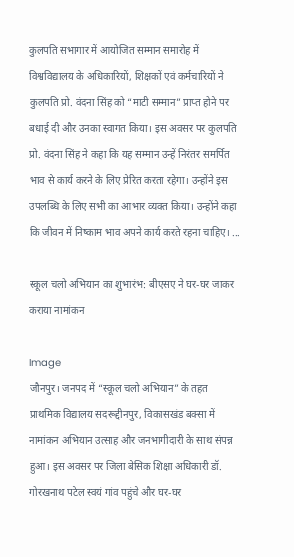कुलपति सभागार में आयोजित सम्मान समारोह में विश्वविद्यालय के अधिकारियों, शिक्षकों एवं कर्मचारियों ने कुलपति प्रो. वंदना सिंह को “माटी सम्मान” प्राप्त होने पर बधाई दी और उनका स्वागत किया। इस अवसर पर कुलपति प्रो. वंदना सिंह ने कहा कि यह सम्मान उन्हें निरंतर समर्पित भाव से कार्य करने के लिए प्रेरित करता रहेगा। उन्होंने इस उपलब्धि के लिए सभी का आभार व्यक्त किया। उन्होंने कहा कि जीवन में निष्काम भाव अपने कार्य करते रहना चाहिए। ...

स्कूल चलो अभियान का शुभारंभ: बीएसए ने घर-घर जाकर कराया नामांकन

Image
जौनपुर। जनपद में “स्कूल चलो अभियान” के तहत प्राथमिक विद्यालय सदरूद्दीनपुर, विकासखंड बक्सा में नामांकन अभियान उत्साह और जनभागीदारी के साथ संपन्न हुआ। इस अवसर पर जिला बेसिक शिक्षा अधिकारी डॉ. गोरखनाथ पटेल स्वयं गांव पहुंचे और घर-घर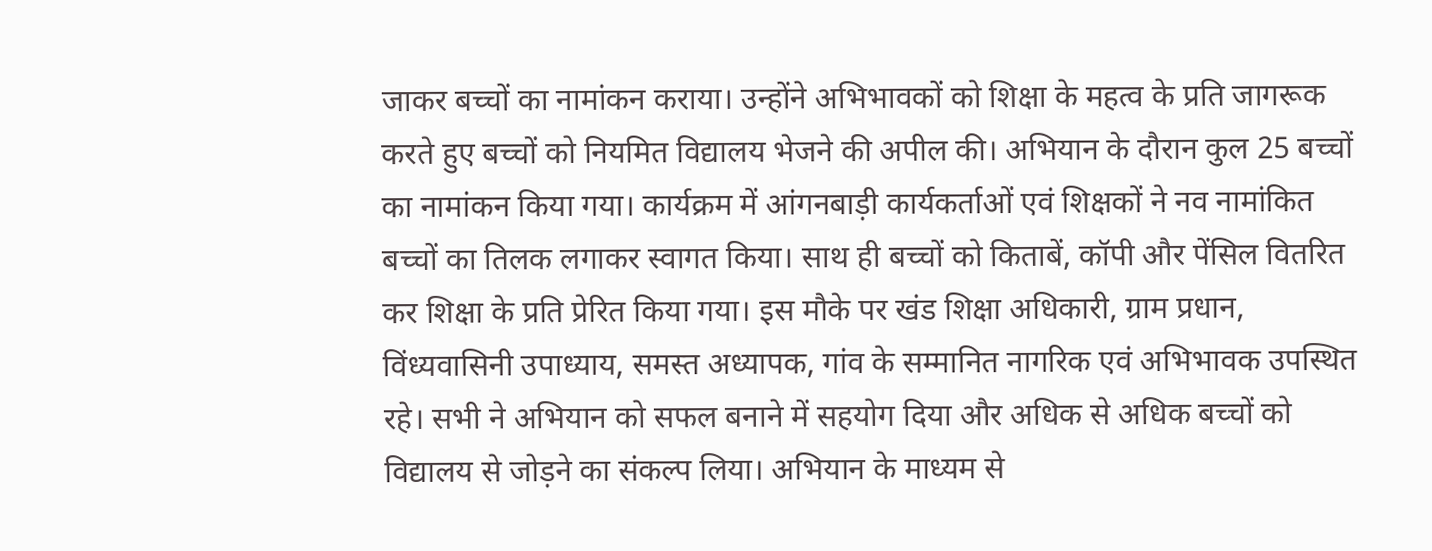जाकर बच्चों का नामांकन कराया। उन्होंने अभिभावकों को शिक्षा के महत्व के प्रति जागरूक करते हुए बच्चों को नियमित विद्यालय भेजने की अपील की। अभियान के दौरान कुल 25 बच्चों का नामांकन किया गया। कार्यक्रम में आंगनबाड़ी कार्यकर्ताओं एवं शिक्षकों ने नव नामांकित बच्चों का तिलक लगाकर स्वागत किया। साथ ही बच्चों को किताबें, कॉपी और पेंसिल वितरित कर शिक्षा के प्रति प्रेरित किया गया। इस मौके पर खंड शिक्षा अधिकारी, ग्राम प्रधान, विंध्यवासिनी उपाध्याय, समस्त अध्यापक, गांव के सम्मानित नागरिक एवं अभिभावक उपस्थित रहे। सभी ने अभियान को सफल बनाने में सहयोग दिया और अधिक से अधिक बच्चों को विद्यालय से जोड़ने का संकल्प लिया। अभियान के माध्यम से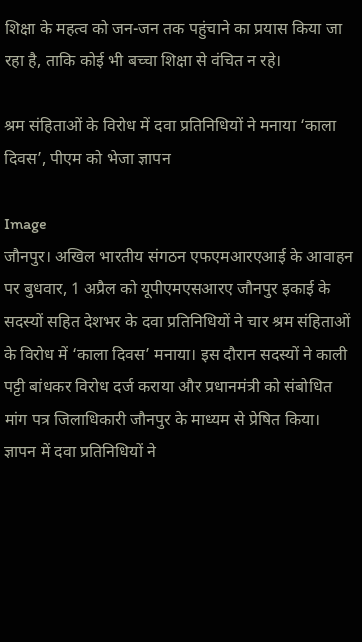शिक्षा के महत्व को जन-जन तक पहुंचाने का प्रयास किया जा रहा है, ताकि कोई भी बच्चा शिक्षा से वंचित न रहे।

श्रम संहिताओं के विरोध में दवा प्रतिनिधियों ने मनाया ‘काला दिवस’, पीएम को भेजा ज्ञापन

Image
जौनपुर। अखिल भारतीय संगठन एफएमआरएआई के आवाहन पर बुधवार, 1 अप्रैल को यूपीएमएसआरए जौनपुर इकाई के सदस्यों सहित देशभर के दवा प्रतिनिधियों ने चार श्रम संहिताओं के विरोध में ‘काला दिवस’ मनाया। इस दौरान सदस्यों ने काली पट्टी बांधकर विरोध दर्ज कराया और प्रधानमंत्री को संबोधित मांग पत्र जिलाधिकारी जौनपुर के माध्यम से प्रेषित किया। ज्ञापन में दवा प्रतिनिधियों ने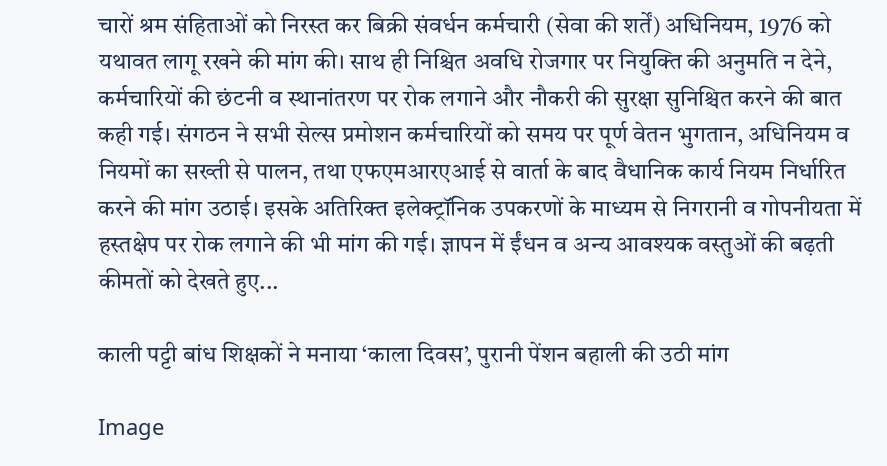चारों श्रम संहिताओं को निरस्त कर बिक्री संवर्धन कर्मचारी (सेवा की शर्तें) अधिनियम, 1976 को यथावत लागू रखने की मांग की। साथ ही निश्चित अवधि रोजगार पर नियुक्ति की अनुमति न देने, कर्मचारियों की छंटनी व स्थानांतरण पर रोक लगाने और नौकरी की सुरक्षा सुनिश्चित करने की बात कही गई। संगठन ने सभी सेल्स प्रमोशन कर्मचारियों को समय पर पूर्ण वेतन भुगतान, अधिनियम व नियमों का सख्ती से पालन, तथा एफएमआरएआई से वार्ता के बाद वैधानिक कार्य नियम निर्धारित करने की मांग उठाई। इसके अतिरिक्त इलेक्ट्रॉनिक उपकरणों के माध्यम से निगरानी व गोपनीयता में हस्तक्षेप पर रोक लगाने की भी मांग की गई। ज्ञापन में ईंधन व अन्य आवश्यक वस्तुओं की बढ़ती कीमतों को देखते हुए...

काली पट्टी बांध शिक्षकों ने मनाया ‘काला दिवस’, पुरानी पेंशन बहाली की उठी मांग

Image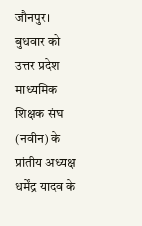जौनपुर। बुधवार को उत्तर प्रदेश माध्यमिक शिक्षक संघ (नवीन) के प्रांतीय अध्यक्ष धर्मेंद्र यादव के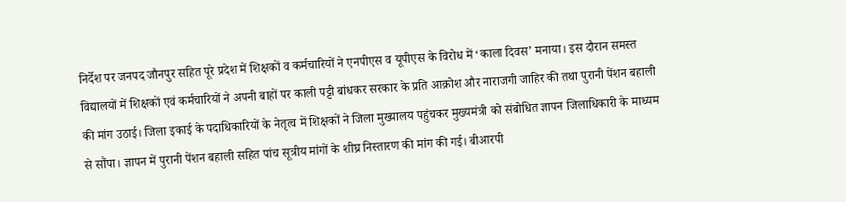निर्देश पर जनपद जौनपुर सहित पूरे प्रदेश में शिक्षकों व कर्मचारियों ने एनपीएस व यूपीएस के विरोध में ‘काला दिवस’ मनाया। इस दौरान समस्त विद्यालयों में शिक्षकों एवं कर्मचारियों ने अपनी बाहों पर काली पट्टी बांधकर सरकार के प्रति आक्रोश और नाराजगी जाहिर की तथा पुरानी पेंशन बहाली की मांग उठाई। जिला इकाई के पदाधिकारियों के नेतृत्व में शिक्षकों ने जिला मुख्यालय पहुंचकर मुख्यमंत्री को संबोधित ज्ञापन जिलाधिकारी के माध्यम से सौंपा। ज्ञापन में पुरानी पेंशन बहाली सहित पांच सूत्रीय मांगों के शीघ्र निस्तारण की मांग की गई। बीआरपी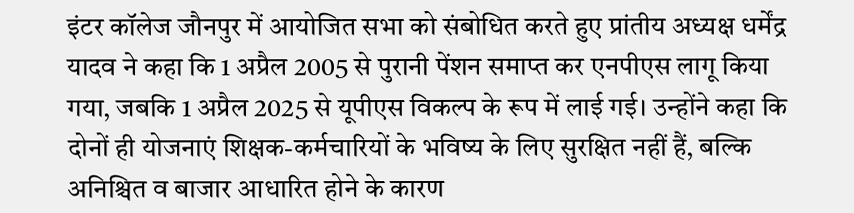इंटर कॉलेज जौनपुर में आयोजित सभा को संबोधित करते हुए प्रांतीय अध्यक्ष धर्मेंद्र यादव ने कहा कि 1 अप्रैल 2005 से पुरानी पेंशन समाप्त कर एनपीएस लागू किया गया, जबकि 1 अप्रैल 2025 से यूपीएस विकल्प के रूप में लाई गई। उन्होंने कहा कि दोनों ही योजनाएं शिक्षक-कर्मचारियों के भविष्य के लिए सुरक्षित नहीं हैं, बल्कि अनिश्चित व बाजार आधारित होने के कारण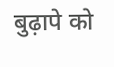बुढ़ापे को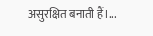असुरक्षित बनाती हैं।...